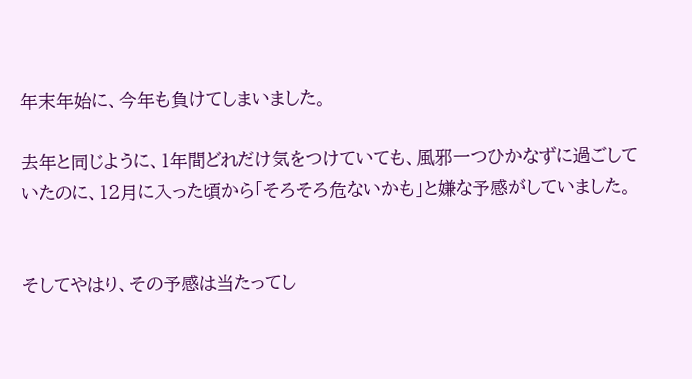年末年始に、今年も負けてしまいました。

去年と同じように、1年間どれだけ気をつけていても、風邪一つひかなずに過ごしていたのに、12月に入った頃から「そろそろ危ないかも」と嫌な予感がしていました。


そしてやはり、その予感は当たってし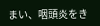まい、咽頭炎をき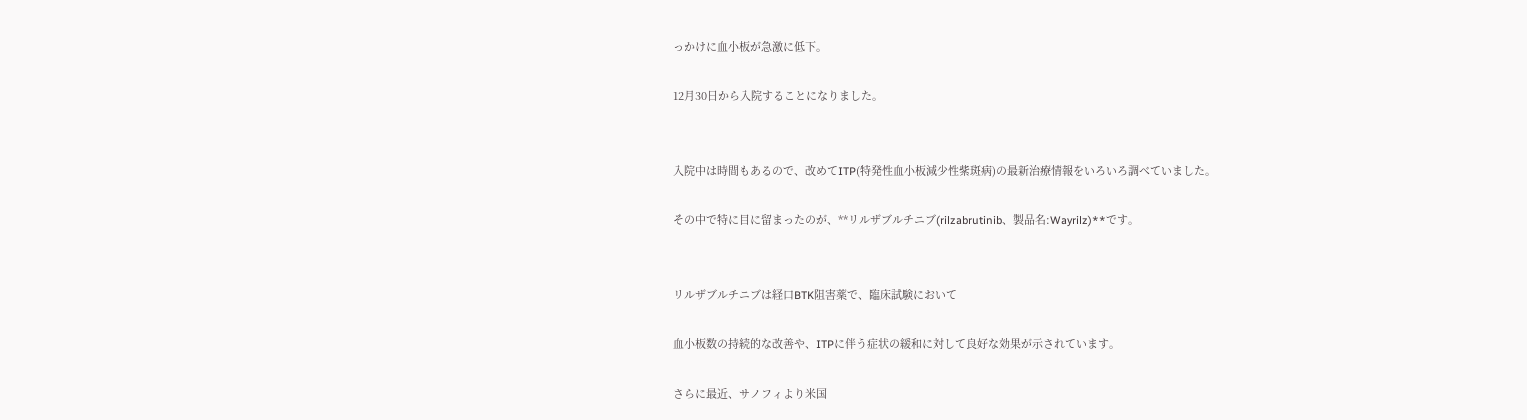っかけに血小板が急激に低下。

12月30日から入院することになりました。


入院中は時間もあるので、改めてITP(特発性血小板減少性紫斑病)の最新治療情報をいろいろ調べていました。

その中で特に目に留まったのが、**リルザブルチニブ(rilzabrutinib、製品名:Wayrilz)**です。


リルザブルチニブは経口BTK阻害薬で、臨床試験において

血小板数の持続的な改善や、ITPに伴う症状の緩和に対して良好な効果が示されています。

さらに最近、サノフィより米国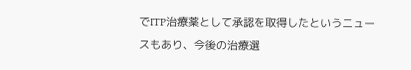でITP治療薬として承認を取得したというニュースもあり、今後の治療選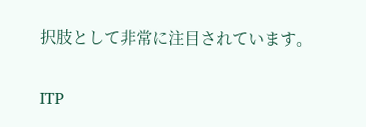択肢として非常に注目されています。


ITP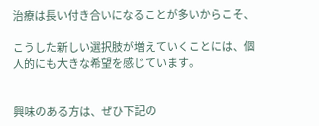治療は長い付き合いになることが多いからこそ、

こうした新しい選択肢が増えていくことには、個人的にも大きな希望を感じています。


興味のある方は、ぜひ下記の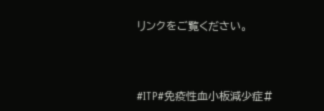リンクをご覧ください。



#ITP#免疫性血小板減少症#